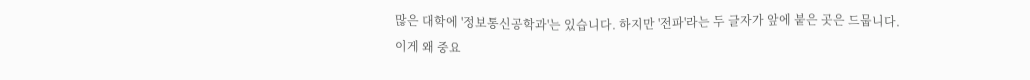많은 대학에 '정보통신공학과'는 있습니다. 하지만 '전파'라는 두 글자가 앞에 붙은 곳은 드뭅니다.
이게 왜 중요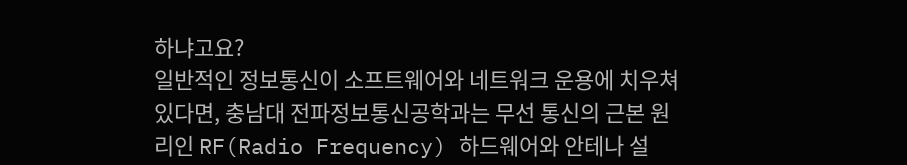하냐고요?
일반적인 정보통신이 소프트웨어와 네트워크 운용에 치우쳐 있다면, 충남대 전파정보통신공학과는 무선 통신의 근본 원리인 RF(Radio Frequency) 하드웨어와 안테나 설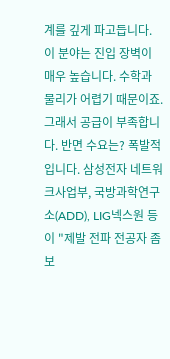계를 깊게 파고듭니다.
이 분야는 진입 장벽이 매우 높습니다. 수학과 물리가 어렵기 때문이죠. 그래서 공급이 부족합니다. 반면 수요는? 폭발적입니다. 삼성전자 네트워크사업부, 국방과학연구소(ADD), LIG넥스원 등이 "제발 전파 전공자 좀 보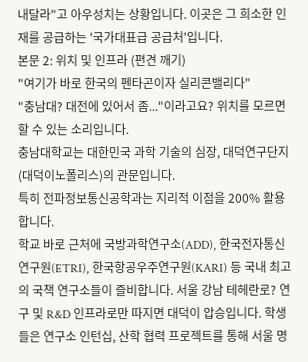내달라"고 아우성치는 상황입니다. 이곳은 그 희소한 인재를 공급하는 '국가대표급 공급처'입니다.
본문 2: 위치 및 인프라 (편견 깨기)
"여기가 바로 한국의 펜타곤이자 실리콘밸리다"
"충남대? 대전에 있어서 좀..."이라고요? 위치를 모르면 할 수 있는 소리입니다.
충남대학교는 대한민국 과학 기술의 심장, 대덕연구단지(대덕이노폴리스)의 관문입니다.
특히 전파정보통신공학과는 지리적 이점을 200% 활용합니다.
학교 바로 근처에 국방과학연구소(ADD), 한국전자통신연구원(ETRI), 한국항공우주연구원(KARI) 등 국내 최고의 국책 연구소들이 즐비합니다. 서울 강남 테헤란로? 연구 및 R&D 인프라로만 따지면 대덕이 압승입니다. 학생들은 연구소 인턴십, 산학 협력 프로젝트를 통해 서울 명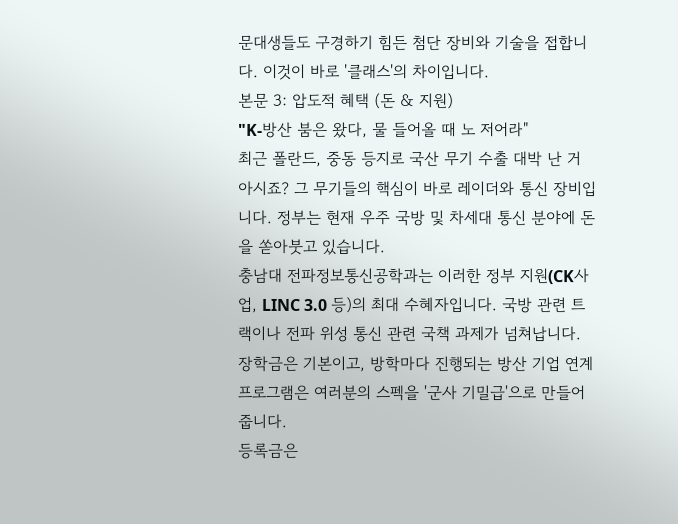문대생들도 구경하기 힘든 첨단 장비와 기술을 접합니다. 이것이 바로 '클래스'의 차이입니다.
본문 3: 압도적 혜택 (돈 & 지원)
"K-방산 붐은 왔다, 물 들어올 때 노 저어라"
최근 폴란드, 중동 등지로 국산 무기 수출 대박 난 거 아시죠? 그 무기들의 핵심이 바로 레이더와 통신 장비입니다. 정부는 현재 우주 국방 및 차세대 통신 분야에 돈을 쏟아붓고 있습니다.
충남대 전파정보통신공학과는 이러한 정부 지원(CK사업, LINC 3.0 등)의 최대 수혜자입니다. 국방 관련 트랙이나 전파 위성 통신 관련 국책 과제가 넘쳐납니다. 장학금은 기본이고, 방학마다 진행되는 방산 기업 연계 프로그램은 여러분의 스펙을 '군사 기밀급'으로 만들어 줍니다.
등록금은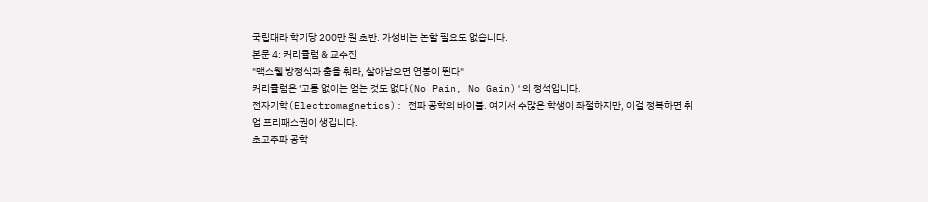국립대라 학기당 200만 원 초반. 가성비는 논할 필요도 없습니다.
본문 4: 커리큘럼 & 교수진
"맥스웰 방정식과 춤을 춰라, 살아남으면 연봉이 뛴다"
커리큘럼은 '고통 없이는 얻는 것도 없다(No Pain, No Gain)'의 정석입니다.
전자기학(Electromagnetics): 전파 공학의 바이블. 여기서 수많은 학생이 좌절하지만, 이걸 정복하면 취업 프리패스권이 생깁니다.
초고주파 공학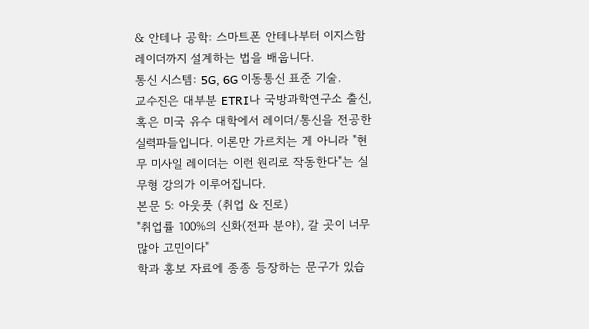& 안테나 공학: 스마트폰 안테나부터 이지스함 레이더까지 설계하는 법을 배웁니다.
통신 시스템: 5G, 6G 이동통신 표준 기술.
교수진은 대부분 ETRI나 국방과학연구소 출신, 혹은 미국 유수 대학에서 레이더/통신을 전공한 실력파들입니다. 이론만 가르치는 게 아니라 "현무 미사일 레이더는 이런 원리로 작동한다"는 실무형 강의가 이루어집니다.
본문 5: 아웃풋 (취업 & 진로)
"취업률 100%의 신화(전파 분야), 갈 곳이 너무 많아 고민이다"
학과 홍보 자료에 종종 등장하는 문구가 있습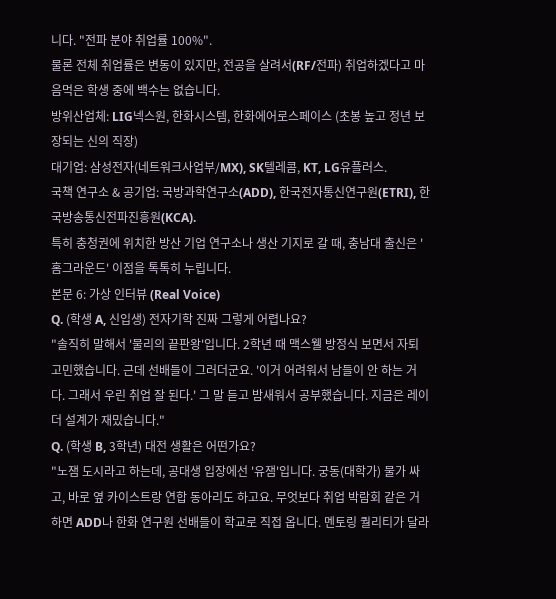니다. "전파 분야 취업률 100%".
물론 전체 취업률은 변동이 있지만, 전공을 살려서(RF/전파) 취업하겠다고 마음먹은 학생 중에 백수는 없습니다.
방위산업체: LIG넥스원, 한화시스템, 한화에어로스페이스 (초봉 높고 정년 보장되는 신의 직장)
대기업: 삼성전자(네트워크사업부/MX), SK텔레콤, KT, LG유플러스.
국책 연구소 & 공기업: 국방과학연구소(ADD), 한국전자통신연구원(ETRI), 한국방송통신전파진흥원(KCA).
특히 충청권에 위치한 방산 기업 연구소나 생산 기지로 갈 때, 충남대 출신은 '홈그라운드' 이점을 톡톡히 누립니다.
본문 6: 가상 인터뷰 (Real Voice)
Q. (학생 A, 신입생) 전자기학 진짜 그렇게 어렵나요?
"솔직히 말해서 '물리의 끝판왕'입니다. 2학년 때 맥스웰 방정식 보면서 자퇴 고민했습니다. 근데 선배들이 그러더군요. '이거 어려워서 남들이 안 하는 거다. 그래서 우린 취업 잘 된다.' 그 말 듣고 밤새워서 공부했습니다. 지금은 레이더 설계가 재밌습니다."
Q. (학생 B, 3학년) 대전 생활은 어떤가요?
"노잼 도시라고 하는데, 공대생 입장에선 '유잼'입니다. 궁동(대학가) 물가 싸고, 바로 옆 카이스트랑 연합 동아리도 하고요. 무엇보다 취업 박람회 같은 거 하면 ADD나 한화 연구원 선배들이 학교로 직접 옵니다. 멘토링 퀄리티가 달라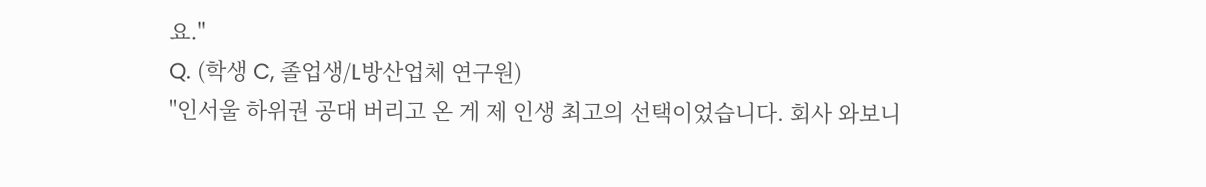요."
Q. (학생 C, 졸업생/L방산업체 연구원)
"인서울 하위권 공대 버리고 온 게 제 인생 최고의 선택이었습니다. 회사 와보니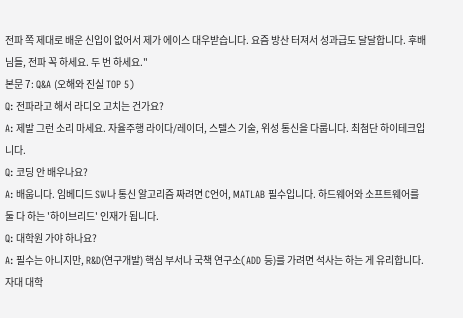전파 쪽 제대로 배운 신입이 없어서 제가 에이스 대우받습니다. 요즘 방산 터져서 성과급도 달달합니다. 후배님들, 전파 꼭 하세요. 두 번 하세요."
본문 7: Q&A (오해와 진실 TOP 5)
Q: 전파라고 해서 라디오 고치는 건가요?
A: 제발 그런 소리 마세요. 자율주행 라이다/레이더, 스텔스 기술, 위성 통신을 다룹니다. 최첨단 하이테크입니다.
Q: 코딩 안 배우나요?
A: 배웁니다. 임베디드 SW나 통신 알고리즘 짜려면 C언어, MATLAB 필수입니다. 하드웨어와 소프트웨어를 둘 다 하는 '하이브리드' 인재가 됩니다.
Q: 대학원 가야 하나요?
A: 필수는 아니지만, R&D(연구개발) 핵심 부서나 국책 연구소(ADD 등)를 가려면 석사는 하는 게 유리합니다. 자대 대학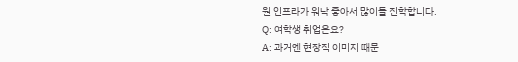원 인프라가 워낙 좋아서 많이들 진학합니다.
Q: 여학생 취업은요?
A: 과거엔 현장직 이미지 때문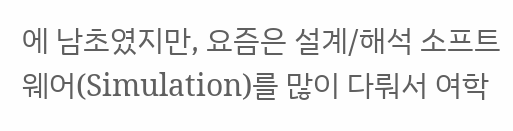에 남초였지만, 요즘은 설계/해석 소프트웨어(Simulation)를 많이 다뤄서 여학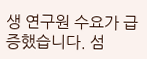생 연구원 수요가 급증했습니다. 섬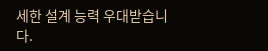세한 설계 능력 우대받습니다.